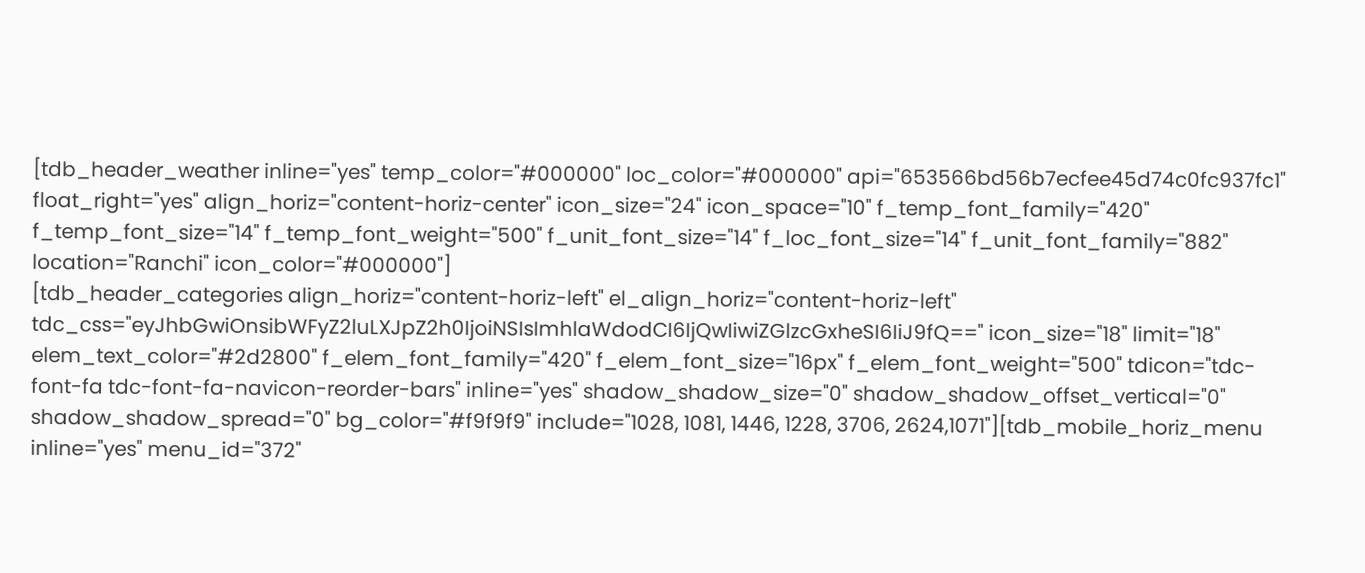[tdb_header_weather inline="yes" temp_color="#000000" loc_color="#000000" api="653566bd56b7ecfee45d74c0fc937fc1" float_right="yes" align_horiz="content-horiz-center" icon_size="24" icon_space="10" f_temp_font_family="420" f_temp_font_size="14" f_temp_font_weight="500" f_unit_font_size="14" f_loc_font_size="14" f_unit_font_family="882" location="Ranchi" icon_color="#000000"]
[tdb_header_categories align_horiz="content-horiz-left" el_align_horiz="content-horiz-left" tdc_css="eyJhbGwiOnsibWFyZ2luLXJpZ2h0IjoiNSIsImhlaWdodCI6IjQwIiwiZGlzcGxheSI6IiJ9fQ==" icon_size="18" limit="18" elem_text_color="#2d2800" f_elem_font_family="420" f_elem_font_size="16px" f_elem_font_weight="500" tdicon="tdc-font-fa tdc-font-fa-navicon-reorder-bars" inline="yes" shadow_shadow_size="0" shadow_shadow_offset_vertical="0" shadow_shadow_spread="0" bg_color="#f9f9f9" include="1028, 1081, 1446, 1228, 3706, 2624,1071"][tdb_mobile_horiz_menu inline="yes" menu_id="372"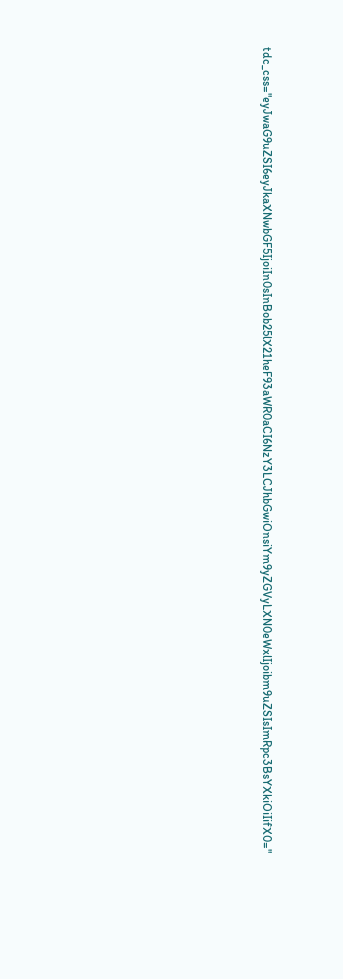tdc_css="eyJwaG9uZSI6eyJkaXNwbGF5IjoiIn0sInBob25lX21heF93aWR0aCI6NzY3LCJhbGwiOnsiYm9yZGVyLXN0eWxlIjoibm9uZSIsImRpc3BsYXkiOiIifX0="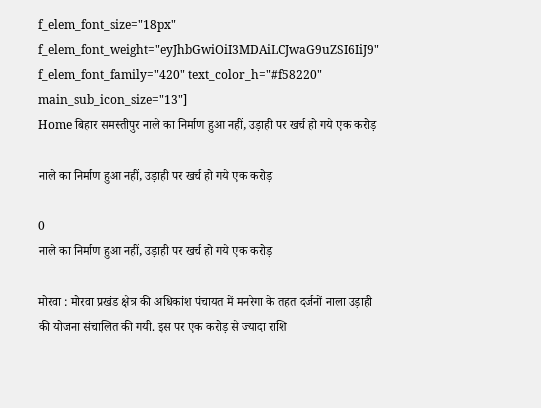f_elem_font_size="18px" f_elem_font_weight="eyJhbGwiOiI3MDAiLCJwaG9uZSI6IiJ9" f_elem_font_family="420" text_color_h="#f58220" main_sub_icon_size="13"]
Home बिहार समस्तीपुर नाले का निर्माण हुआ नहीं, उड़ाही पर खर्च हो गये एक करोड़

नाले का निर्माण हुआ नहीं, उड़ाही पर खर्च हो गये एक करोड़

0
नाले का निर्माण हुआ नहीं, उड़ाही पर खर्च हो गये एक करोड़

मोरवा : मोरवा प्रखंड क्षेत्र की अधिकांश पंचायत में मनरेगा के तहत दर्जनों नाला उड़ाही की योजना संचालित की गयी. इस पर एक करोड़ से ज्यादा राशि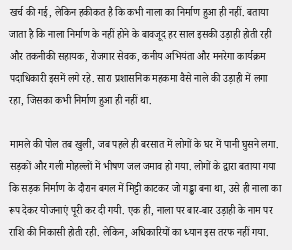खर्च की गई, लेकिन हकीकत है कि कभी नाला का निर्माण हुआ ही नहीं. बताया जाता है कि नाला निर्माण के नहीं होने के बावजूद हर साल इसकी उड़ाही होती रही और तकनीकी सहायक, रोजगार सेवक, कनीय अभियंता और मनरेगा कार्यक्रम पदाधिकारी इसमें लगे रहे. सारा प्रशासनिक महकमा वैसे नाले की उड़ाही में लगा रहा, जिसका कभी निर्माण हुआ ही नहीं था.

मामले की पोल तब खुली, जब पहले ही बरसात में लोगों के घर में पानी घुसने लगा. सड़कों और गली मोहल्लों में भीषण जल जमाव हो गया. लोगों के द्वारा बताया गया कि सड़क निर्माण के दौरान बगल में मिट्टी काटकर जो गड्ढा बना था, उसे ही नाला का रूप देकर योजनाएं पूरी कर दी गयी. एक ही, नाला पर बार-बार उड़ाही के नाम पर राशि की निकासी होती रही. लेकिन, अधिकारियों का ध्यान इस तरफ नहीं गया.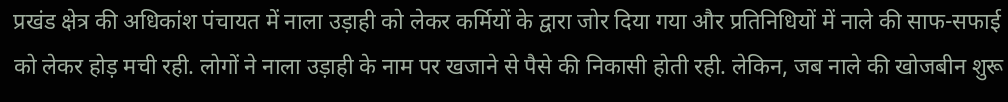प्रखंड क्षेत्र की अधिकांश पंचायत में नाला उड़ाही को लेकर कर्मियों के द्वारा जोर दिया गया और प्रतिनिधियों में नाले की साफ-सफाई को लेकर होड़ मची रही. लोगों ने नाला उड़ाही के नाम पर खजाने से पैसे की निकासी होती रही. लेकिन, जब नाले की खोजबीन शुरू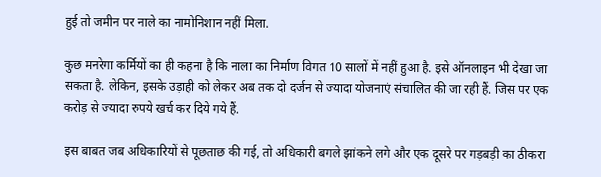हुई तो जमीन पर नाले का नामोनिशान नहीं मिला.

कुछ मनरेगा कर्मियों का ही कहना है कि नाला का निर्माण विगत 10 सालों में नहीं हुआ है. इसे ऑनलाइन भी देखा जा सकता है. लेकिन, इसके उड़ाही को लेकर अब तक दो दर्जन से ज्यादा योजनाएं संचालित की जा रही हैं. जिस पर एक करोड़ से ज्यादा रुपये खर्च कर दिये गये हैं.

इस बाबत जब अधिकारियों से पूछताछ की गई, तो अधिकारी बगले झांकने लगे और एक दूसरे पर गड़बड़ी का ठीकरा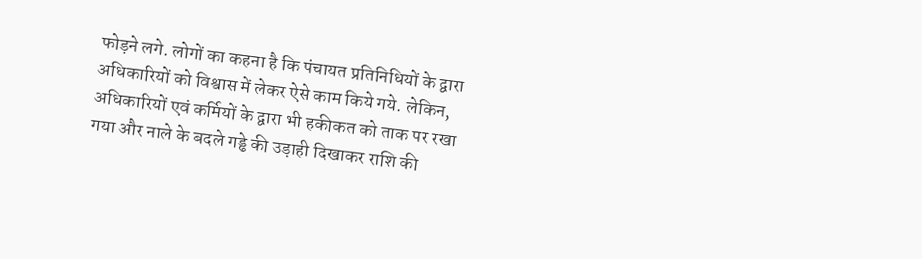फोड़ने लगे. लोगों का कहना है कि पंचायत प्रतिनिधियों के द्वारा अधिकारियों को विश्वास में लेकर ऐसे काम किये गये. लेकिन, अधिकारियों एवं कर्मियों के द्वारा भी हकीकत को ताक पर रखा गया और नाले के बदले गड्ढे की उड़ाही दिखाकर राशि की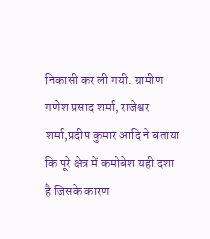निकासी कर ली गयी. ग्रामीण गणेश प्रसाद शर्मा, राजेश्वर शर्मा,प्रदीप कुमार आदि ने बताया कि पूरे क्षेत्र में कमोबेश यही दशा है जिसके कारण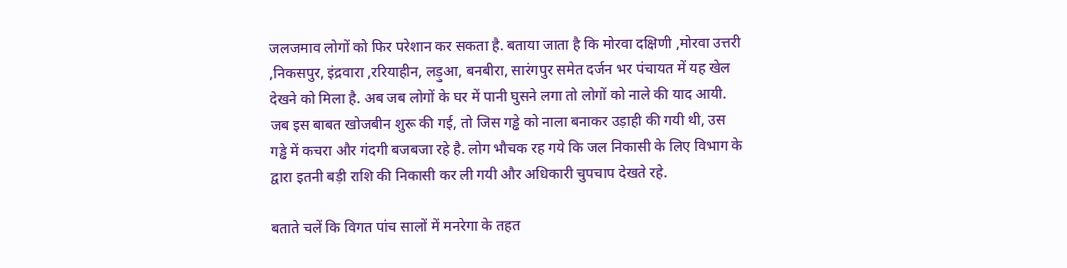जलजमाव लोगों को फिर परेशान कर सकता है. बताया जाता है कि मोरवा दक्षिणी ,मोरवा उत्तरी ,निकसपुर, इंद्रवारा ,ररियाहीन, लड़ुआ, बनबीरा, सारंगपुर समेत दर्जन भर पंचायत में यह खेल देखने को मिला है. अब जब लोगों के घर में पानी घुसने लगा तो लोगों को नाले की याद आयी. जब इस बाबत खोजबीन शुरू की गई, तो जिस गड्ढे को नाला बनाकर उड़ाही की गयी थी, उस गड्ढे में कचरा और गंदगी बजबजा रहे है. लोग भौचक रह गये कि जल निकासी के लिए विभाग के द्वारा इतनी बड़ी राशि की निकासी कर ली गयी और अधिकारी चुपचाप देखते रहे.

बताते चलें कि विगत पांच सालों में मनरेगा के तहत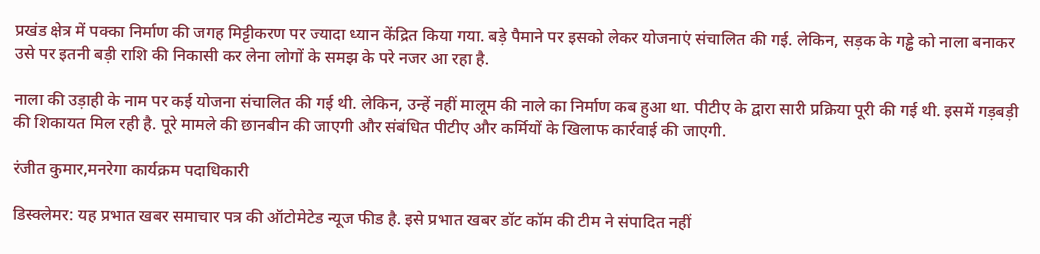प्रखंड क्षेत्र में पक्का निर्माण की जगह मिट्टीकरण पर ज्यादा ध्यान केंद्रित किया गया. बड़े पैमाने पर इसको लेकर योजनाएं संचालित की गई. लेकिन, सड़क के गड्ढे को नाला बनाकर उसे पर इतनी बड़ी राशि की निकासी कर लेना लोगों के समझ के परे नजर आ रहा है.

नाला की उड़ाही के नाम पर कई योजना संचालित की गई थी. लेकिन, उन्हें नहीं मालूम की नाले का निर्माण कब हुआ था. पीटीए के द्वारा सारी प्रक्रिया पूरी की गई थी. इसमें गड़बड़ी की शिकायत मिल रही है. पूरे मामले की छानबीन की जाएगी और संबंधित पीटीए और कर्मियों के खिलाफ कार्रवाई की जाएगी.

रंजीत कुमार,मनरेगा कार्यक्रम पदाधिकारी

डिस्क्लेमर: यह प्रभात खबर समाचार पत्र की ऑटोमेटेड न्यूज फीड है. इसे प्रभात खबर डॉट कॉम की टीम ने संपादित नहीं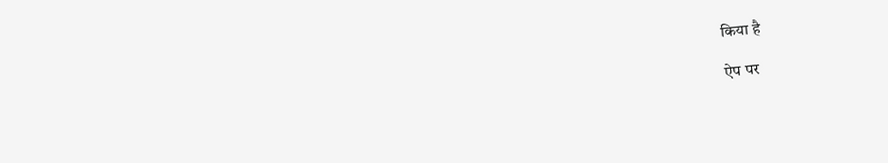किया है

ऐप पर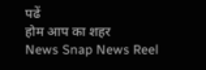पढें
होम आप का शहर
News Snap News Reel